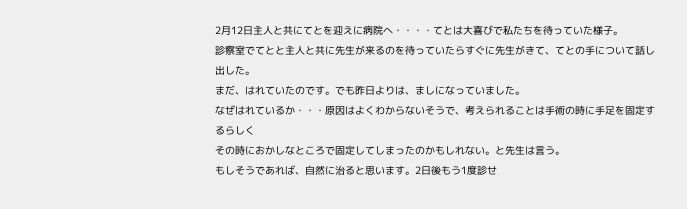2月12日主人と共にてとを迎えに病院へ・・・・てとは大喜びで私たちを待っていた様子。
診察室でてとと主人と共に先生が来るのを待っていたらすぐに先生がきて、てとの手について話し出した。
まだ、はれていたのです。でも昨日よりは、ましになっていました。
なぜはれているか・・・原因はよくわからないそうで、考えられることは手術の時に手足を固定するらしく
その時におかしなところで固定してしまったのかもしれない。と先生は言う。
もしそうであれば、自然に治ると思います。2日後もう1度診せ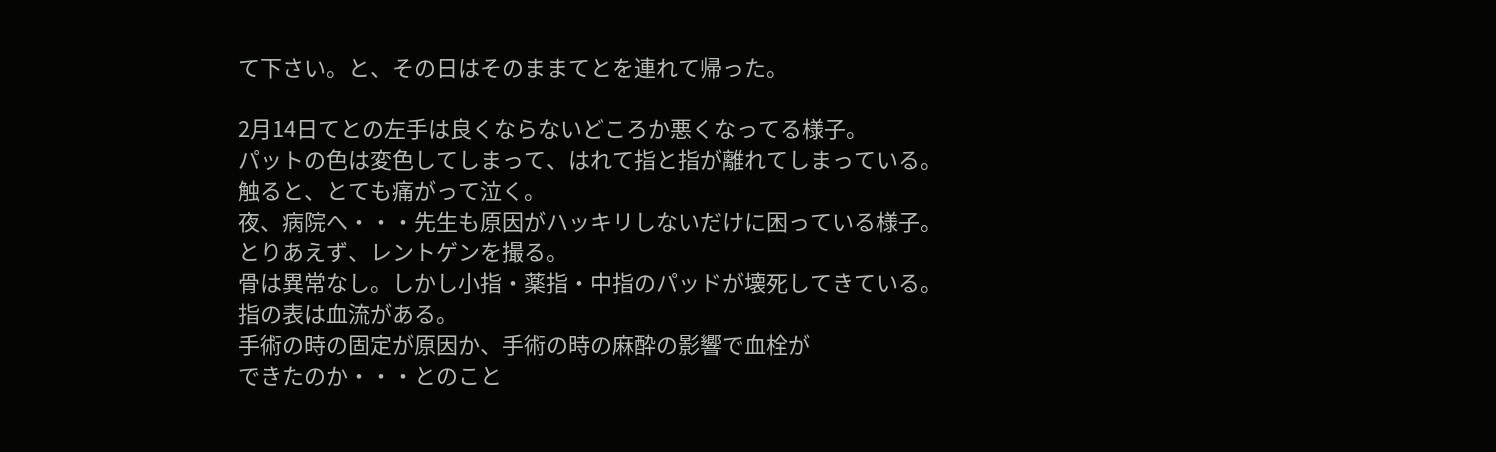て下さい。と、その日はそのままてとを連れて帰った。

2月14日てとの左手は良くならないどころか悪くなってる様子。
パットの色は変色してしまって、はれて指と指が離れてしまっている。
触ると、とても痛がって泣く。
夜、病院へ・・・先生も原因がハッキリしないだけに困っている様子。
とりあえず、レントゲンを撮る。
骨は異常なし。しかし小指・薬指・中指のパッドが壊死してきている。
指の表は血流がある。
手術の時の固定が原因か、手術の時の麻酔の影響で血栓が
できたのか・・・とのこと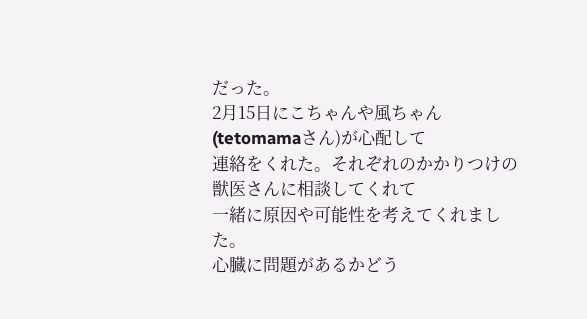だった。
2月15日にこちゃんや風ちゃん(tetomamaさん)が心配して
連絡をくれた。それぞれのかかりつけの獣医さんに相談してくれて
一緒に原因や可能性を考えてくれました。
心臓に問題があるかどう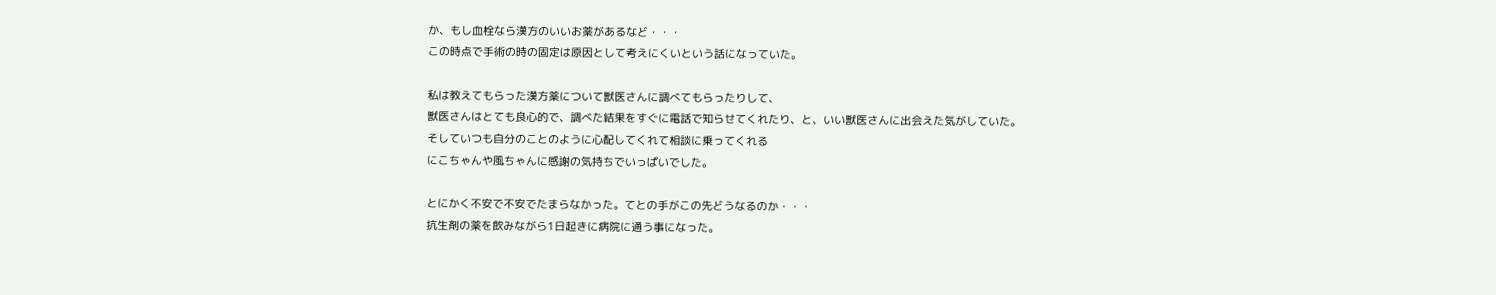か、もし血栓なら漢方のいいお薬があるなど・・・
この時点で手術の時の固定は原因として考えにくいという話になっていた。

私は教えてもらった漢方薬について獣医さんに調べてもらったりして、
獣医さんはとても良心的で、調べた結果をすぐに電話で知らせてくれたり、と、いい獣医さんに出会えた気がしていた。
そしていつも自分のことのように心配してくれて相談に乗ってくれる
にこちゃんや風ちゃんに感謝の気持ちでいっぱいでした。

とにかく不安で不安でたまらなかった。てとの手がこの先どうなるのか・・・
抗生剤の薬を飲みながら1日起きに病院に通う事になった。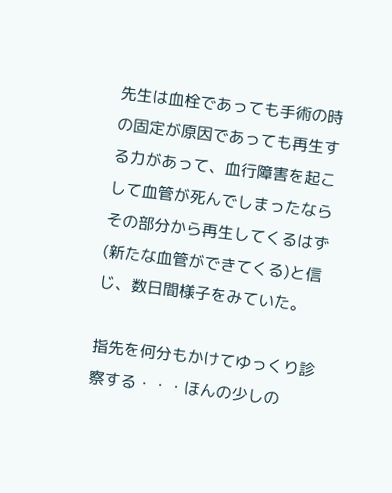先生は血栓であっても手術の時の固定が原因であっても再生する力があって、血行障害を起こして血管が死んでしまったなら
その部分から再生してくるはず(新たな血管ができてくる)と信じ、数日間様子をみていた。

指先を何分もかけてゆっくり診察する・・・ほんの少しの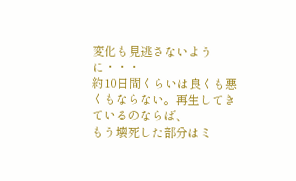変化も見逃さないように・・・
約10日間くらいは良くも悪くもならない。再生してきているのならば、
もう壊死した部分はミ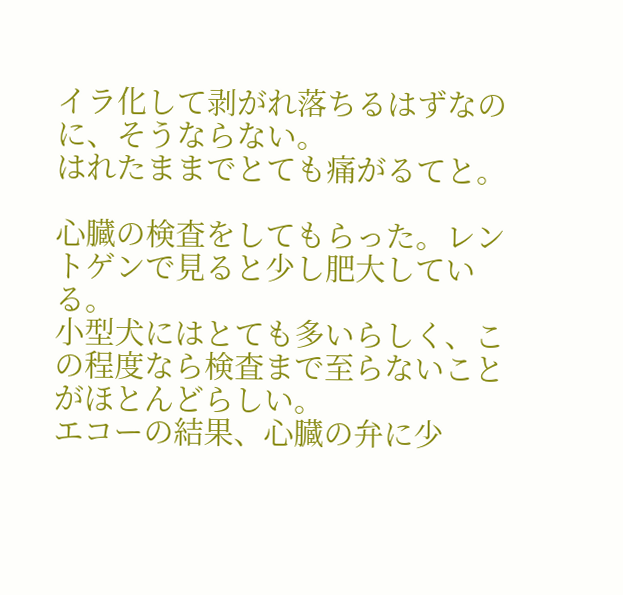イラ化して剥がれ落ちるはずなのに、そうならない。
はれたままでとても痛がるてと。

心臓の検査をしてもらった。レントゲンで見ると少し肥大している。
小型犬にはとても多いらしく、この程度なら検査まで至らないことがほとんどらしい。
エコーの結果、心臓の弁に少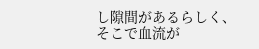し隙間があるらしく、そこで血流が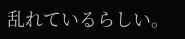乱れているらしい。